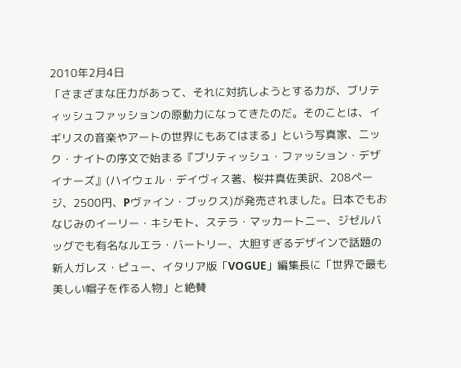2010年2月4日
「さまざまな圧力があって、それに対抗しようとする力が、ブリティッシュファッションの原動力になってきたのだ。そのことは、イギリスの音楽やアートの世界にもあてはまる」という写真家、ニック・ナイトの序文で始まる『ブリティッシュ・ファッション・デザイナーズ』(ハイウェル・デイヴィス著、桜井真佐美訳、208ページ、2500円、Pヴァイン・ブックス)が発売されました。日本でもおなじみのイーリー・キシモト、ステラ・マッカートニー、ジゼルバッグでも有名なルエラ・バートリー、大胆すぎるデザインで話題の新人ガレス・ピュー、イタリア版「VOGUE」編集長に「世界で最も美しい帽子を作る人物」と絶賛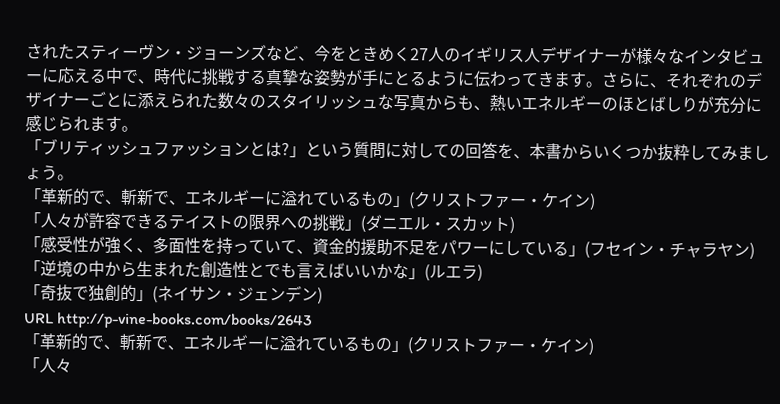されたスティーヴン・ジョーンズなど、今をときめく27人のイギリス人デザイナーが様々なインタビューに応える中で、時代に挑戦する真摯な姿勢が手にとるように伝わってきます。さらに、それぞれのデザイナーごとに添えられた数々のスタイリッシュな写真からも、熱いエネルギーのほとばしりが充分に感じられます。
「ブリティッシュファッションとは?」という質問に対しての回答を、本書からいくつか抜粋してみましょう。
「革新的で、斬新で、エネルギーに溢れているもの」(クリストファー・ケイン)
「人々が許容できるテイストの限界への挑戦」(ダニエル・スカット)
「感受性が強く、多面性を持っていて、資金的援助不足をパワーにしている」(フセイン・チャラヤン)
「逆境の中から生まれた創造性とでも言えばいいかな」(ルエラ)
「奇抜で独創的」(ネイサン・ジェンデン)
URL http://p-vine-books.com/books/2643
「革新的で、斬新で、エネルギーに溢れているもの」(クリストファー・ケイン)
「人々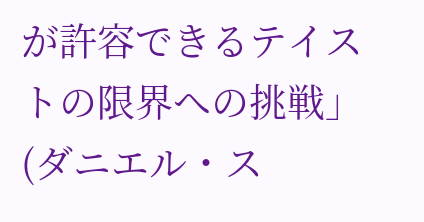が許容できるテイストの限界への挑戦」(ダニエル・ス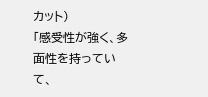カット)
「感受性が強く、多面性を持っていて、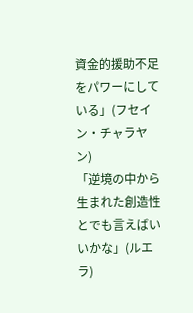資金的援助不足をパワーにしている」(フセイン・チャラヤン)
「逆境の中から生まれた創造性とでも言えばいいかな」(ルエラ)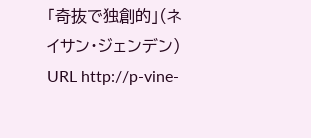「奇抜で独創的」(ネイサン・ジェンデン)
URL http://p-vine-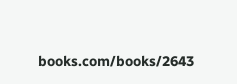books.com/books/2643